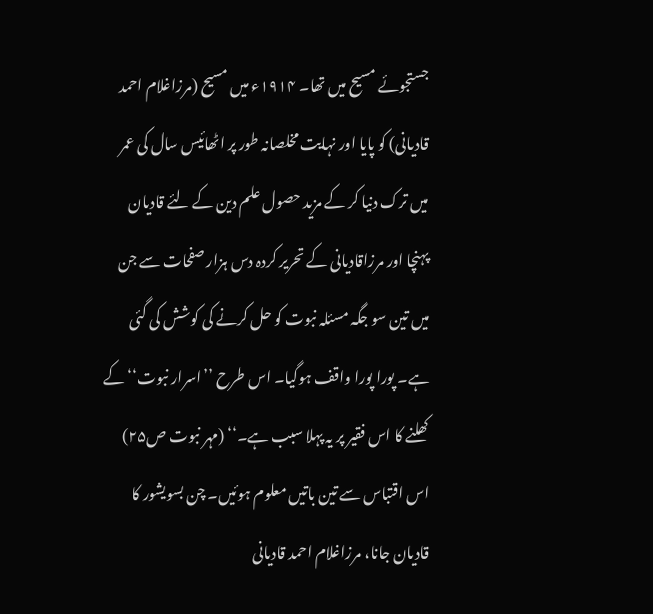جستجوئے مسیح میں تھا۔ ۱۹۱۴ء میں مسیح (مرزاغلام احمد قادیانی) کو پایا اور نہایت مخلصانہ طور پر اٹھائیس سال کی عمر میں ترک دنیا کر کے مزید حصول علم دین کے لئے قادیان پہنچا اور مرزاقادیانی کے تحریر کردہ دس ہزار صفحات سے جن میں تین سو جگہ مسئلہ نبوت کو حل کرنے کی کوشش کی گئی ہے۔ پورا پورا واقف ہوگیا۔ اس طرح ’’اسرار نبوت‘‘ کے کھلنے کا اس فقیر پر یہ پہلا سبب ہے۔‘‘ (مہر نبوت ص۲۵)
اس اقتباس سے تین باتیں معلوم ہوئیں۔ چن بسویشور کا قادیان جانا، مرزاغلام احمد قادیانی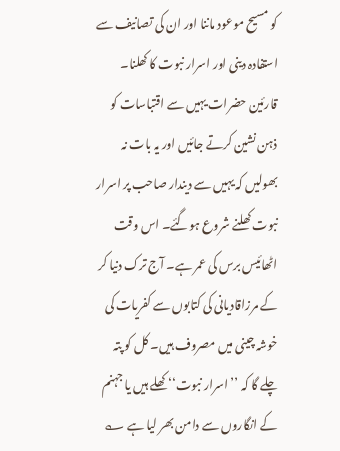کو مسیح موعود ماننا اور ان کی تصانیف سے استفادہ دینی اور اسرار نبوت کا کھلنا۔ قارئین حضرات یہیں سے اقتباسات کو ذہن نشین کرتے جائیں اور یہ بات نہ بھولیں کہ یہیں سے دیندار صاحب پر اسرار نبوت کھلنے شروع ہوگئے۔ اس وقت اٹھائیس برس کی عمر ہے۔ آج ترک دنیا کر کے مرزاقادیانی کی کتابوں سے کفریات کی خوشہ چینی میں مصروف ہیں۔ کل کو پتہ چلے گا کہ ’’اسرار نبوت‘‘ کھلے ہیں یا جہنم کے انگاروں سے دامن بھر لیا ہے ؎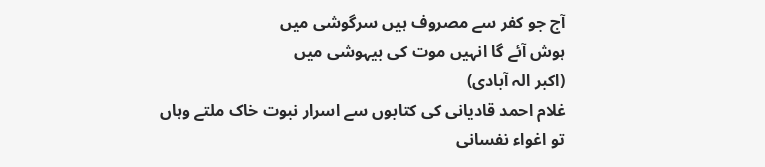آج جو کفر سے مصروف ہیں سرگوشی میں
ہوش آئے گا انہیں موت کی بیہوشی میں
(اکبر الہ آبادی)
غلام احمد قادیانی کی کتابوں سے اسرار نبوت خاک ملتے وہاں تو اغواء نفسانی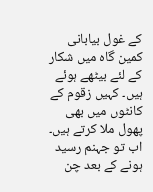کے غول بیابانی کمین گاہ میں شکار کے لئے بیٹھے ہوئے ہیں۔ کہیں زقوم کے کانٹوں میں بھی پھول ملا کرتے ہیں۔ اب تو جہنم رسید ہونے کے بعد چن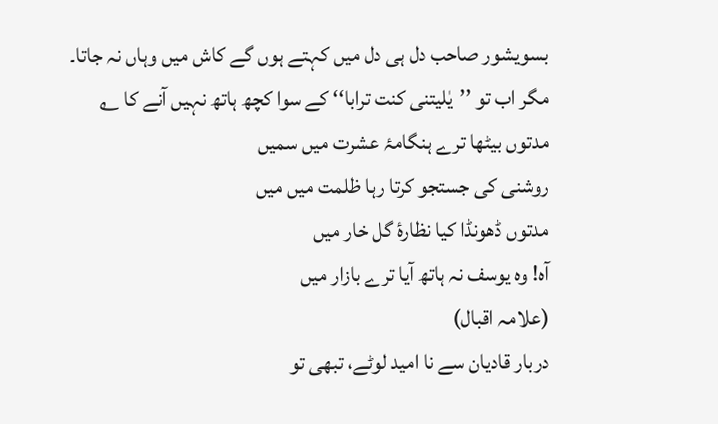بسویشور صاحب دل ہی دل میں کہتے ہوں گے کاش میں وہاں نہ جاتا۔ مگر اب تو ’’یٰلیتنی کنت ترابا‘‘ کے سوا کچھ ہاتھ نہیں آنے کا ؎
مدتوں بیٹھا ترے ہنگامۂ عشرت میں سمیں
روشنی کی جستجو کرتا رہا ظلمت میں میں
مدتوں ڈھونڈا کیا نظارۂ گل خار میں
آہ! وہ یوسف نہ ہاتھ آیا ترے بازار میں
(علامہ اقبال)
دربار قادیان سے نا امید لوٹے، تبھی تو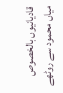قادیانیوں بالخصوص میاں محمود سے روٹھے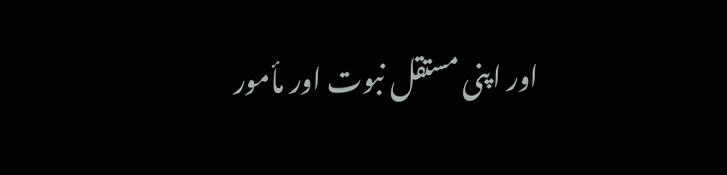اور اپنی مستقل نبوت اور مأمور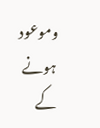وموعود ہونے کے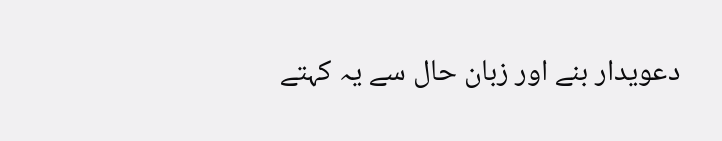دعویدار بنے اور زبان حال سے یہ کہتے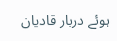ہوئے دربار قادیان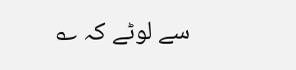سے لوٹے کہ ؎